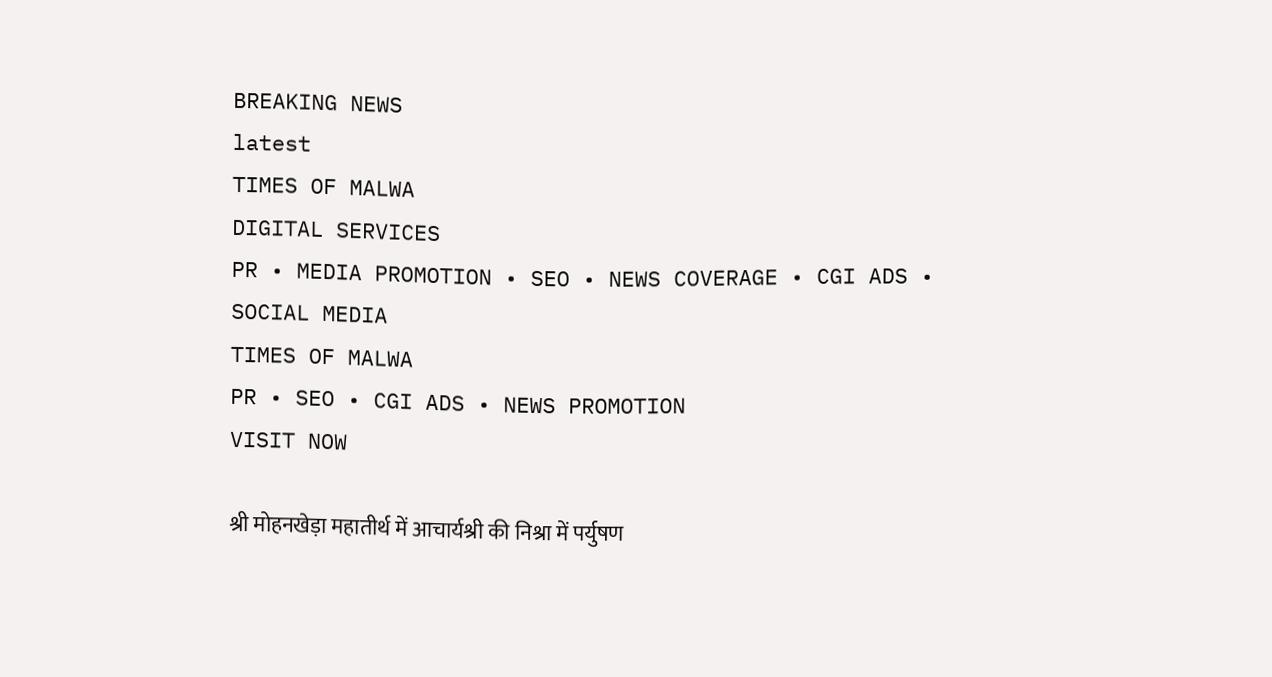BREAKING NEWS
latest
TIMES OF MALWA
DIGITAL SERVICES
PR • MEDIA PROMOTION • SEO • NEWS COVERAGE • CGI ADS • SOCIAL MEDIA
TIMES OF MALWA
PR • SEO • CGI ADS • NEWS PROMOTION
VISIT NOW

श्री मोहनखेड़ा महातीर्थ में आचार्यश्री की निश्रा में पर्युषण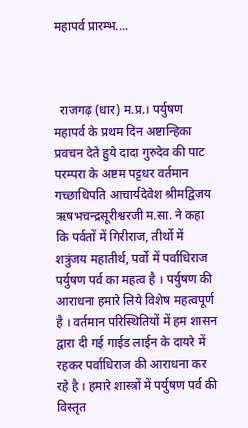महापर्व प्रारम्भ....



  राजगढ़ (धार) म.प्र.। पर्युषण महापर्व के प्रथम दिन अष्टान्हिका प्रवचन देते हुये दादा गुरुदेव की पाट परम्परा के अष्टम पट्टधर वर्तमान गच्छाधिपति आचार्यदेवेश श्रीमद्विजय ऋषभचन्द्रसूरीश्वरजी म.सा. ने कहा कि पर्वतों में गिरीराज, तीर्थो में शत्रुंजय महातीर्थ, पर्वो में पर्वाधिराज पर्युषण पर्व का महत्व है । पर्युषण की आराधना हमारे लिये विशेष महत्वपूर्ण है । वर्तमान परिस्थितियों में हम शासन द्वारा दी गई गाईड लाईन के दायरे में रहकर पर्वाधिराज की आराधना कर रहे है । हमारे शास्त्रों में पर्युषण पर्व की विस्तृत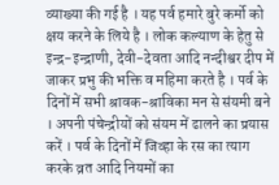व्याख्या की गई है । यह पर्व हमारे बुरे कर्मो को क्षय करने के लिये है । लोक कल्याण के हेतु से इन्द्र-इन्द्राणी, देवी-देवता आदि नन्दीश्वर दीप में जाकर प्रभु की भक्ति व महिमा करते है । पर्व के दिनों में सभी श्रावक-श्राविका मन से संयमी बने । अपनी पंचेन्द्रीयों को संयम में ढालने का प्रयास करें । पर्व के दिनों में जिव्हा के रस का त्याग करके व्रत आदि नियमों का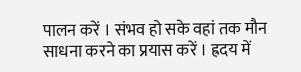पालन करें । संभव हो सके वहां तक मौन साधना करने का प्रयास करें । ह्रदय में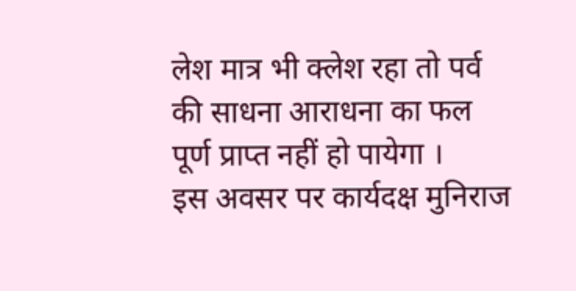लेश मात्र भी क्लेश रहा तो पर्व की साधना आराधना का फल पूर्ण प्राप्त नहीं हो पायेगा ।
इस अवसर पर कार्यदक्ष मुनिराज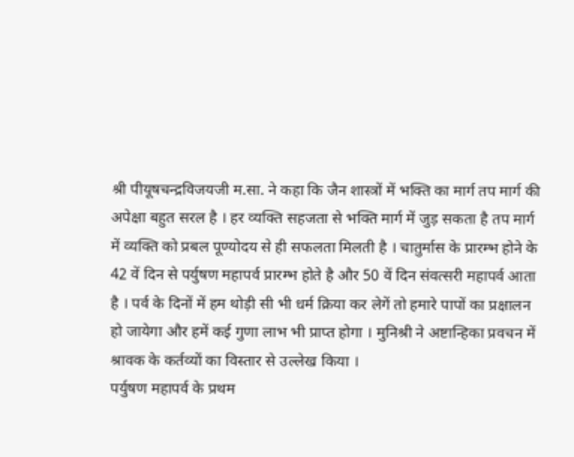श्री पीयूषचन्द्रविजयजी म.सा. ने कहा कि जैन शास्त्रों में भक्ति का मार्ग तप मार्ग की अपेक्षा बहुत सरल है । हर व्यक्ति सहजता से भक्ति मार्ग में जुड़ सकता है तप मार्ग में व्यक्ति को प्रबल पूण्योदय से ही सफलता मिलती है । चातुर्मास के प्रारम्भ होने के 42 वें दिन से पर्युषण महापर्व प्रारम्भ होते है और 50 वें दिन संवत्सरी महापर्व आता है । पर्व के दिनों में हम थोड़ी सी भी धर्म क्रिया कर लेगें तो हमारे पापों का प्रक्षालन हो जायेगा और हमें कई गुणा लाभ भी प्राप्त होगा । मुनिश्री ने अष्टान्हिका प्रवचन में श्रावक के कर्तव्यों का विस्तार से उल्लेख किया ।
पर्युषण महापर्व के प्रथम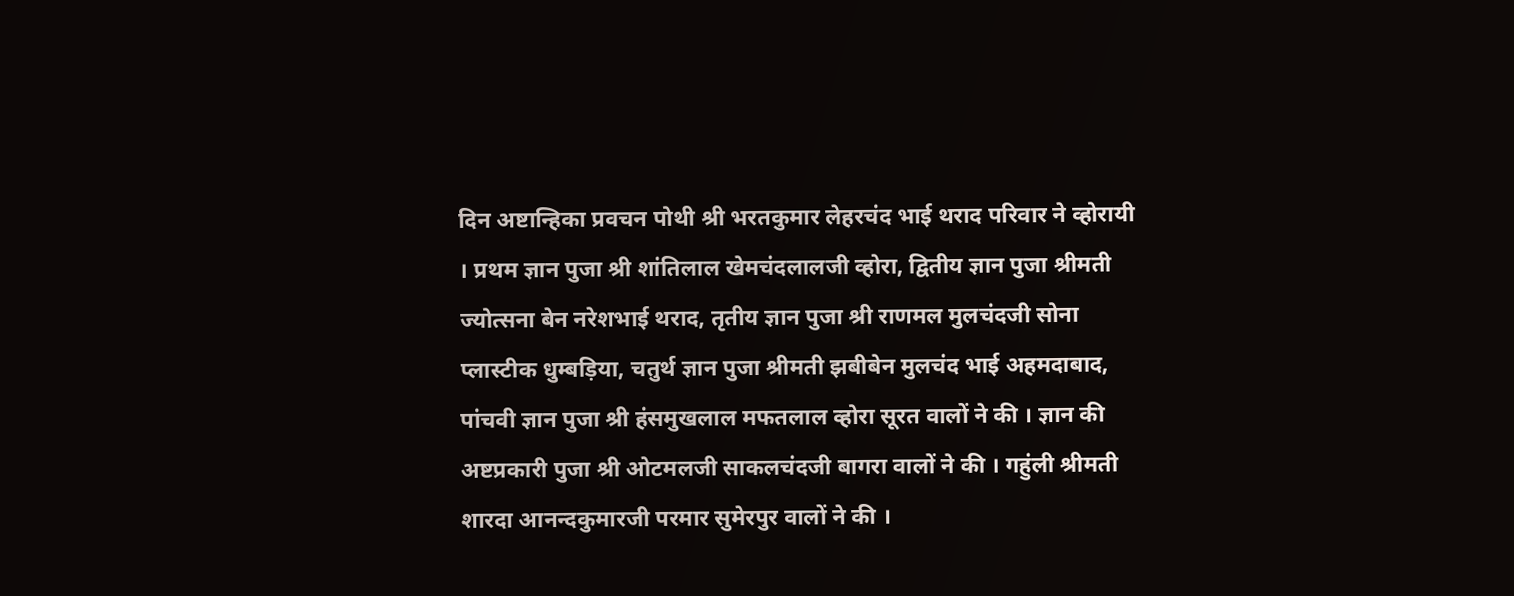दिन अष्टान्हिका प्रवचन पोथी श्री भरतकुमार लेहरचंद भाई थराद परिवार ने व्होरायी । प्रथम ज्ञान पुजा श्री शांतिलाल खेमचंदलालजी व्होरा, द्वितीय ज्ञान पुजा श्रीमती ज्योत्सना बेन नरेशभाई थराद, तृतीय ज्ञान पुजा श्री राणमल मुलचंदजी सोना प्लास्टीक धुम्बड़िया, चतुर्थ ज्ञान पुजा श्रीमती झबीबेन मुलचंद भाई अहमदाबाद, पांचवी ज्ञान पुजा श्री हंसमुखलाल मफतलाल व्होरा सूरत वालों ने की । ज्ञान की अष्टप्रकारी पुजा श्री ओटमलजी साकलचंदजी बागरा वालों ने की । गहुंली श्रीमती शारदा आनन्दकुमारजी परमार सुमेरपुर वालों ने की ।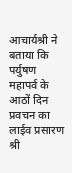आचार्यश्री ने बताया कि पर्युषण महापर्व के आठों दिन प्रवचन का लाईव प्रसारण श्री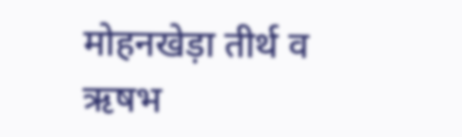मोहनखेड़ा तीर्थ व ऋषभ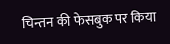चिन्तन की फेसबुक पर किया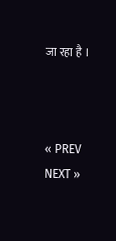जा रहा है ।



« PREV
NEXT »